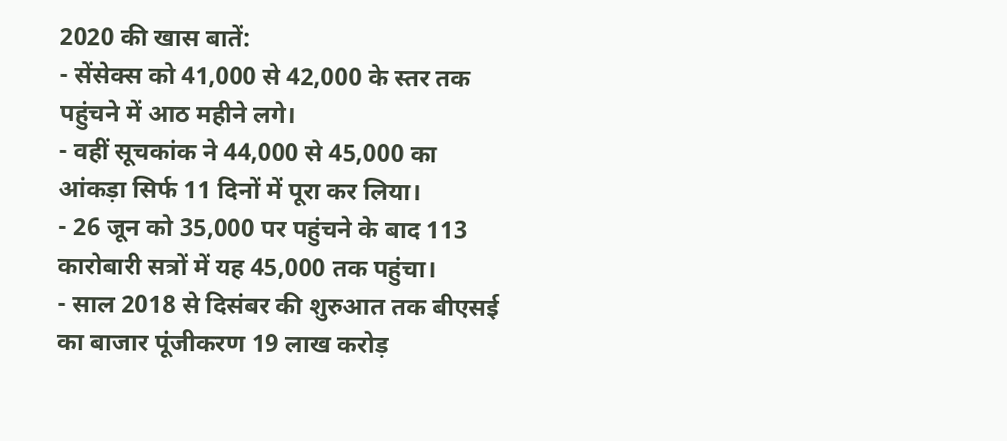2020 की खास बातें:
- सेंसेक्स को 41,000 से 42,000 के स्तर तक पहुंचने में आठ महीने लगे।
- वहीं सूचकांक ने 44,000 से 45,000 का आंकड़ा सिर्फ 11 दिनों में पूरा कर लिया।
- 26 जून को 35,000 पर पहुंचने के बाद 113 कारोबारी सत्रों में यह 45,000 तक पहुंचा।
- साल 2018 से दिसंबर की शुरुआत तक बीएसई का बाजार पूंजीकरण 19 लाख करोड़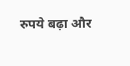रुपये बढ़ा और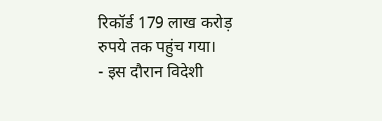रिकॉर्ड 179 लाख करोड़ रुपये तक पहुंच गया।
- इस दौरान विदेशी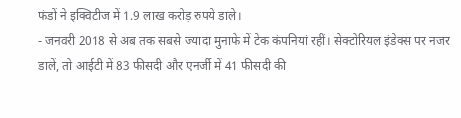फंडों ने इक्विटीज में 1.9 लाख करोड़ रुपये डाले।
- जनवरी 2018 से अब तक सबसे ज्यादा मुनाफे में टेक कंपनियां रहीं। सेक्टोरियल इंडेक्स पर नजर डालें, तो आईटी में 83 फीसदी और एनर्जी में 41 फीसदी की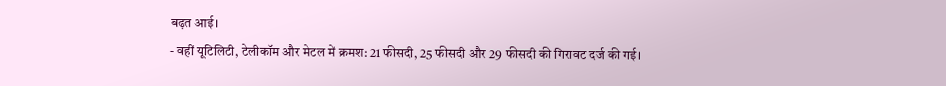बढ़त आई।
- वहीं यूटिलिटी, टेलीकॉम और मेटल में क्रमश: 21 फीसदी, 25 फीसदी और 29 फीसदी की गिरावट दर्ज की गई।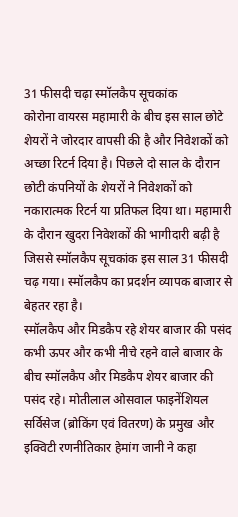31 फीसदी चढ़ा स्मॉलकैप सूचकांक
कोरोना वायरस महामारी के बीच इस साल छोटे शेयरों ने जोरदार वापसी की है और निवेशकों को अच्छा रिटर्न दिया है। पिछले दो साल के दौरान छोटी कंपनियों के शेयरों ने निवेशकों को नकारात्मक रिटर्न या प्रतिफल दिया था। महामारी के दौरान खुदरा निवेशकों की भागीदारी बढ़ी है जिससे स्मॉलकैप सूचकांक इस साल 31 फीसदी चढ़ गया। स्मॉलकैप का प्रदर्शन व्यापक बाजार से बेहतर रहा है।
स्मॉलकैप और मिडकैप रहे शेयर बाजार की पसंद
कभी ऊपर और कभी नीचे रहने वाले बाजार के बीच स्मॉलकैप और मिडकैप शेयर बाजार की पसंद रहे। मोतीलाल ओसवाल फाइनेंशियल सर्विसेज (ब्रोकिंग एवं वितरण) के प्रमुख और इक्विटी रणनीतिकार हेमांग जानी ने कहा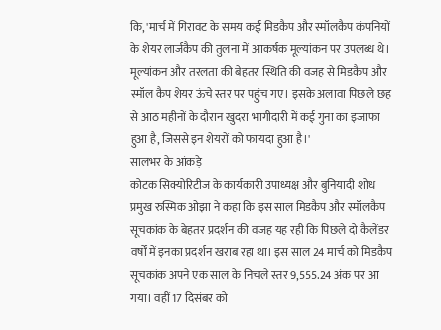कि, 'मार्च में गिरावट के समय कई मिडकैप और स्मॉलकैप कंपनियों के शेयर लार्जकैप की तुलना में आकर्षक मूल्यांकन पर उपलब्ध थे। मूल्यांकन और तरलता की बेहतर स्थिति की वजह से मिडकैप और स्मॉल कैप शेयर ऊंचे स्तर पर पहुंच गए। इसके अलावा पिछले छह से आठ महीनों के दौरान खुदरा भागीदारी में कई गुना का इजाफा हुआ है, जिससे इन शेयरों को फायदा हुआ है।'
सालभर के आंकड़े
कोटक सिक्योरिटीज के कार्यकारी उपाध्यक्ष और बुनियादी शोध प्रमुख रुस्मिक ओझा ने कहा कि इस साल मिडकैप और स्मॉलकैप सूचकांक के बेहतर प्रदर्शन की वजह यह रही कि पिछले दो कैलेंडर वर्षों में इनका प्रदर्शन खराब रहा था। इस साल 24 मार्च को मिडकैप सूचकांक अपने एक साल के निचले स्तर 9,555.24 अंक पर आ गया। वहीं 17 दिसंबर को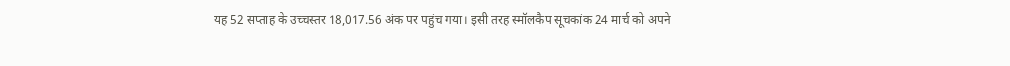यह 52 सप्ताह के उच्चस्तर 18,017.56 अंक पर पहुंच गया। इसी तरह स्मॉलकैप सूचकांक 24 मार्च को अपने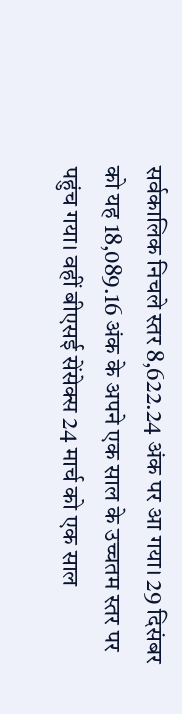सर्वकालिक निचले स्तर 8,622.24 अंक पर आ गया। 29 दिसंबर को यह 18,089.16 अंक के अपने एक साल के उच्चतम स्तर पर पहुंच गया। वहीं बीएसई सेंसेक्स 24 मार्च को एक साल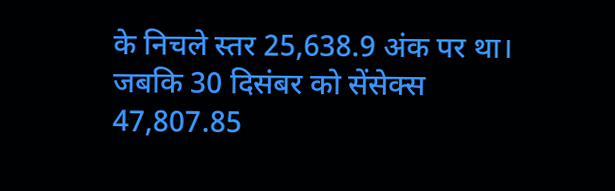के निचले स्तर 25,638.9 अंक पर था। जबकि 30 दिसंबर को सेंसेक्स 47,807.85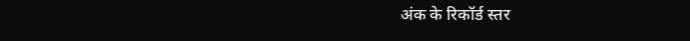अंक के रिकॉर्ड स्तर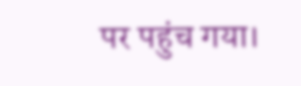पर पहुंच गया।